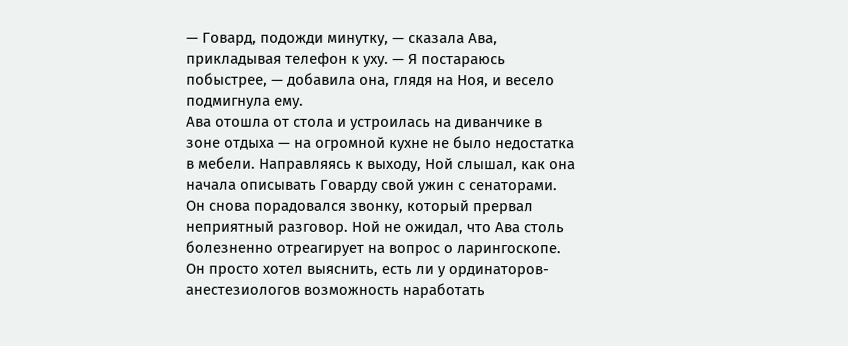— Говард, подожди минутку, — сказала Ава, прикладывая телефон к уху. — Я постараюсь побыстрее, — добавила она, глядя на Ноя, и весело подмигнула ему.
Ава отошла от стола и устроилась на диванчике в зоне отдыха — на огромной кухне не было недостатка в мебели. Направляясь к выходу, Ной слышал, как она начала описывать Говарду свой ужин с сенаторами. Он снова порадовался звонку, который прервал неприятный разговор. Ной не ожидал, что Ава столь болезненно отреагирует на вопрос о ларингоскопе.
Он просто хотел выяснить, есть ли у ординаторов-анестезиологов возможность наработать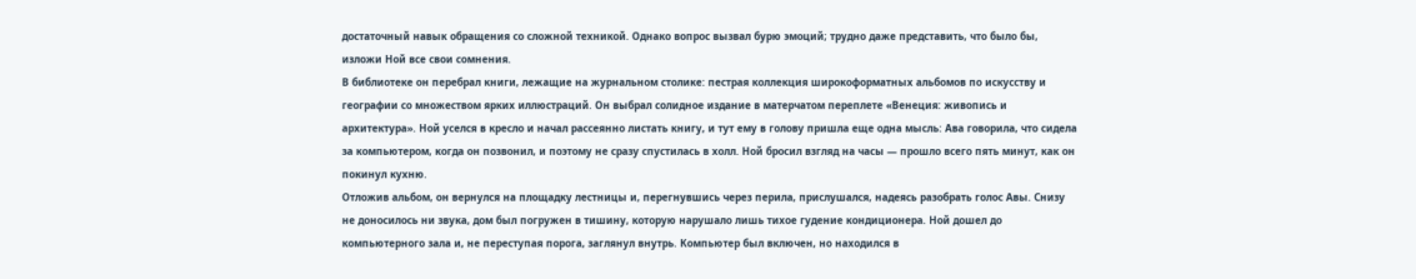достаточный навык обращения со сложной техникой. Однако вопрос вызвал бурю эмоций; трудно даже представить, что было бы, изложи Ной все свои сомнения.
В библиотеке он перебрал книги, лежащие на журнальном столике: пестрая коллекция широкоформатных альбомов по искусству и географии со множеством ярких иллюстраций. Он выбрал солидное издание в матерчатом переплете «Венеция: живопись и архитектура». Ной уселся в кресло и начал рассеянно листать книгу, и тут ему в голову пришла еще одна мысль: Ава говорила, что сидела за компьютером, когда он позвонил, и поэтому не сразу спустилась в холл. Ной бросил взгляд на часы — прошло всего пять минут, как он покинул кухню.
Отложив альбом, он вернулся на площадку лестницы и, перегнувшись через перила, прислушался, надеясь разобрать голос Авы. Снизу не доносилось ни звука, дом был погружен в тишину, которую нарушало лишь тихое гудение кондиционера. Ной дошел до компьютерного зала и, не переступая порога, заглянул внутрь. Компьютер был включен, но находился в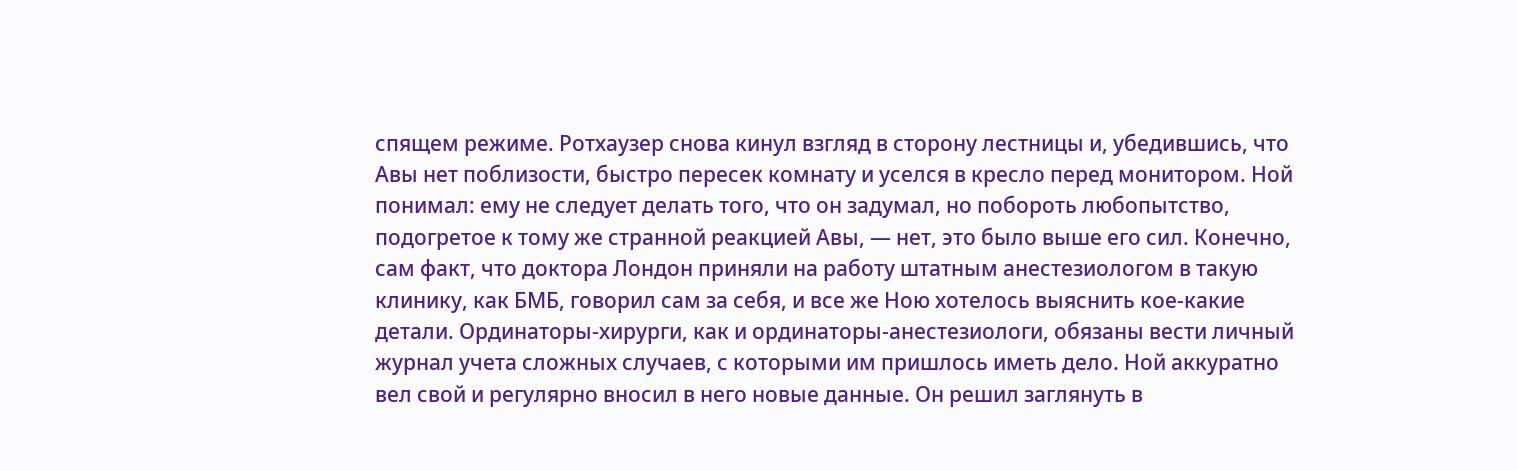спящем режиме. Ротхаузер снова кинул взгляд в сторону лестницы и, убедившись, что Авы нет поблизости, быстро пересек комнату и уселся в кресло перед монитором. Ной понимал: ему не следует делать того, что он задумал, но побороть любопытство, подогретое к тому же странной реакцией Авы, — нет, это было выше его сил. Конечно, сам факт, что доктора Лондон приняли на работу штатным анестезиологом в такую клинику, как БМБ, говорил сам за себя, и все же Ною хотелось выяснить кое-какие детали. Ординаторы-хирурги, как и ординаторы-анестезиологи, обязаны вести личный журнал учета сложных случаев, с которыми им пришлось иметь дело. Ной аккуратно вел свой и регулярно вносил в него новые данные. Он решил заглянуть в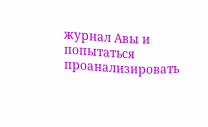журнал Авы и попытаться проанализировать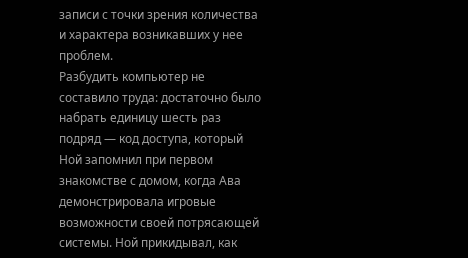записи с точки зрения количества и характера возникавших у нее проблем.
Разбудить компьютер не составило труда: достаточно было набрать единицу шесть раз подряд — код доступа, который Ной запомнил при первом знакомстве с домом, когда Ава демонстрировала игровые возможности своей потрясающей системы. Ной прикидывал, как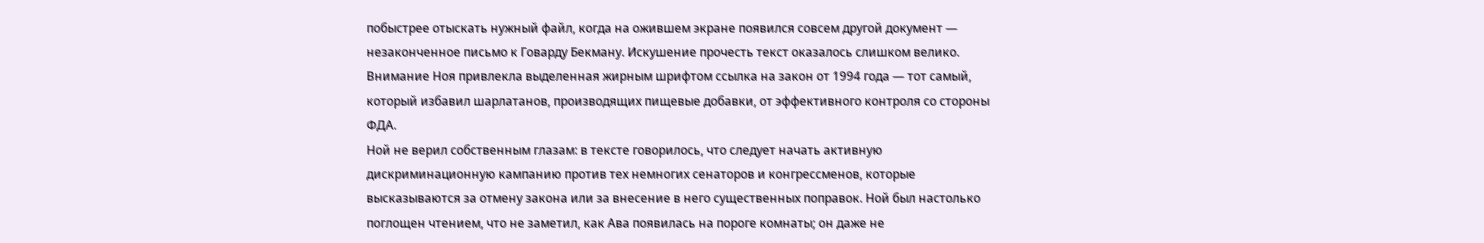побыстрее отыскать нужный файл, когда на ожившем экране появился совсем другой документ — незаконченное письмо к Говарду Бекману. Искушение прочесть текст оказалось слишком велико. Внимание Ноя привлекла выделенная жирным шрифтом ссылка на закон от 1994 года — тот самый, который избавил шарлатанов, производящих пищевые добавки, от эффективного контроля со стороны ФДА.
Ной не верил собственным глазам: в тексте говорилось, что следует начать активную дискриминационную кампанию против тех немногих сенаторов и конгрессменов, которые высказываются за отмену закона или за внесение в него существенных поправок. Ной был настолько поглощен чтением, что не заметил, как Ава появилась на пороге комнаты; он даже не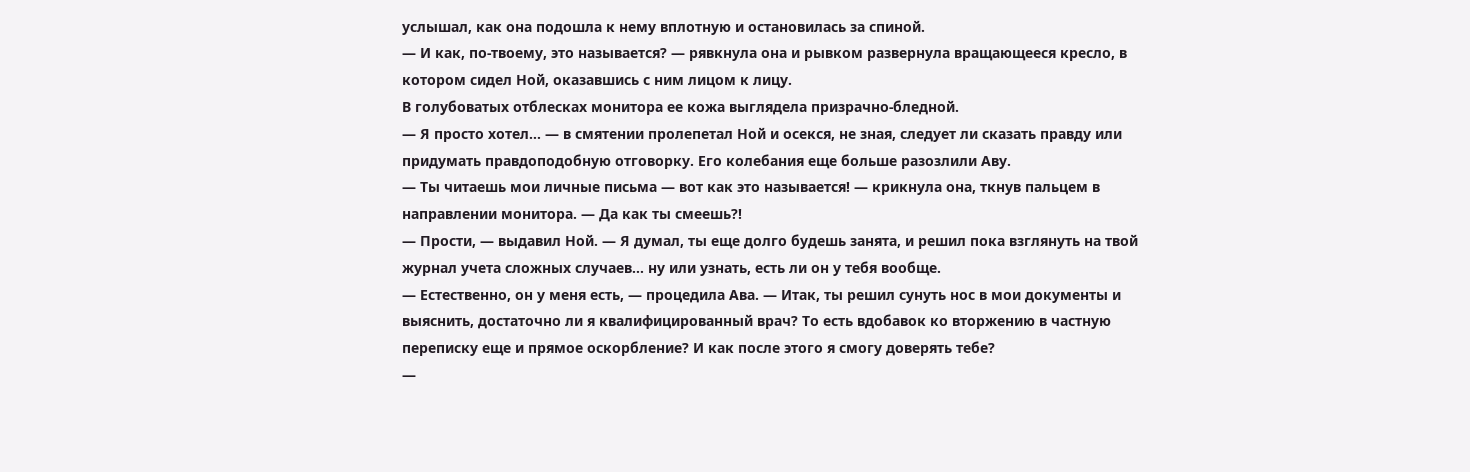услышал, как она подошла к нему вплотную и остановилась за спиной.
— И как, по-твоему, это называется? — рявкнула она и рывком развернула вращающееся кресло, в котором сидел Ной, оказавшись с ним лицом к лицу.
В голубоватых отблесках монитора ее кожа выглядела призрачно-бледной.
— Я просто хотел… — в смятении пролепетал Ной и осекся, не зная, следует ли сказать правду или придумать правдоподобную отговорку. Его колебания еще больше разозлили Аву.
— Ты читаешь мои личные письма — вот как это называется! — крикнула она, ткнув пальцем в направлении монитора. — Да как ты смеешь?!
— Прости, — выдавил Ной. — Я думал, ты еще долго будешь занята, и решил пока взглянуть на твой журнал учета сложных случаев… ну или узнать, есть ли он у тебя вообще.
— Естественно, он у меня есть, — процедила Ава. — Итак, ты решил сунуть нос в мои документы и выяснить, достаточно ли я квалифицированный врач? То есть вдобавок ко вторжению в частную переписку еще и прямое оскорбление? И как после этого я смогу доверять тебе?
—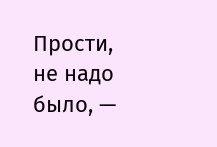Прости, не надо было, —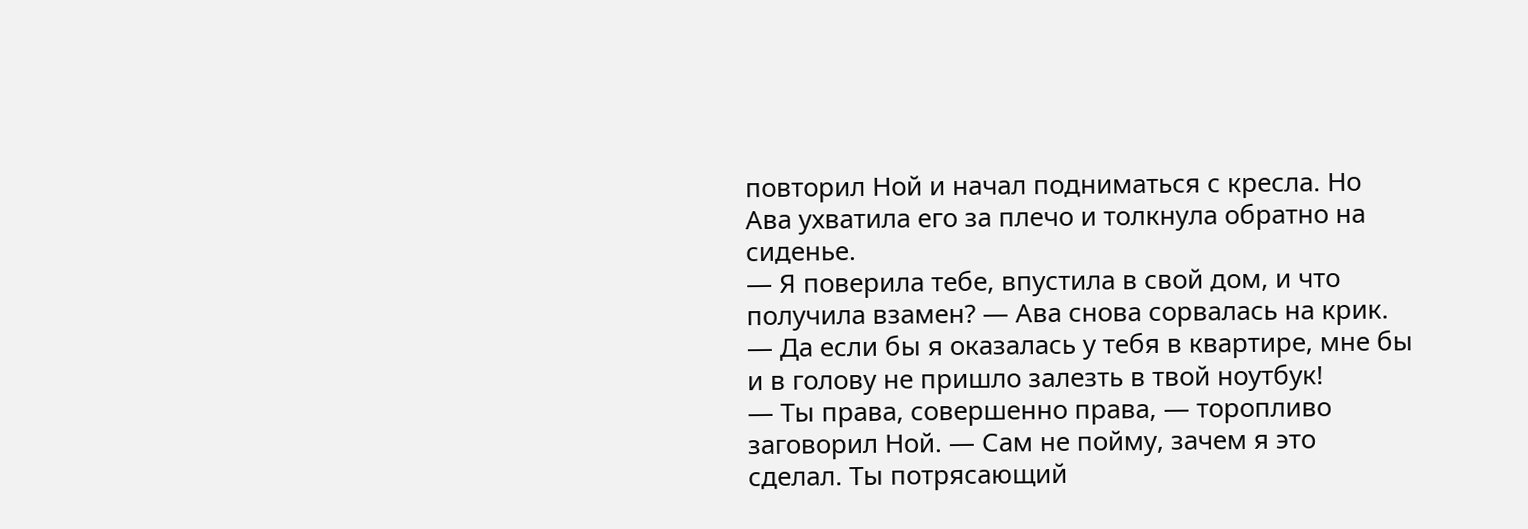повторил Ной и начал подниматься с кресла. Но Ава ухватила его за плечо и толкнула обратно на сиденье.
— Я поверила тебе, впустила в свой дом, и что получила взамен? — Ава снова сорвалась на крик. — Да если бы я оказалась у тебя в квартире, мне бы и в голову не пришло залезть в твой ноутбук!
— Ты права, совершенно права, — торопливо заговорил Ной. — Сам не пойму, зачем я это сделал. Ты потрясающий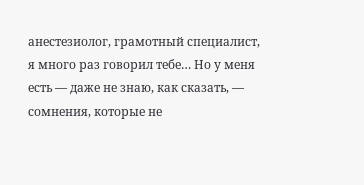анестезиолог, грамотный специалист, я много раз говорил тебе… Но у меня есть — даже не знаю, как сказать, — сомнения, которые не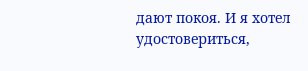дают покоя. И я хотел удостовериться,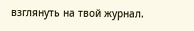взглянуть на твой журнал.